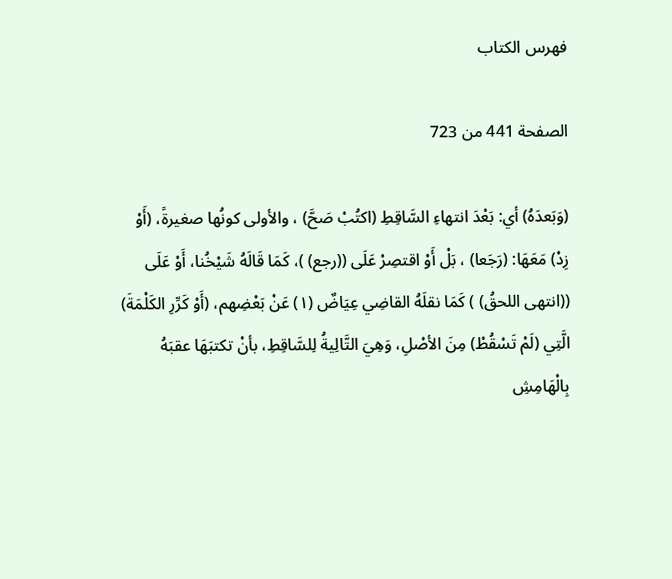فهرس الكتاب

الصفحة 441 من 723

(وَبَعدَهُ) أي: بَعْدَ انتهاءِ السَّاقِطِ (اكتُبْ صَحَّ) ، والأولى كونُها صغيرةً، (أَوْ زِدْ) مَعَهَا: (رَجَعا) ، بَلْ أَوْ اقتصِرْ عَلَى ((رجع) )، كَمَا قَالَهُ شَيْخُنا، أَوْ عَلَى ((انتهى اللحقُ) ) كَمَا نقلَهُ القاضِي عِيَاضٌ (١) عَنْ بَعْضِهم، (أَوْ كَرِّرِ الكَلْمَةَ) الَّتِي (لَمْ تَسْقُطْ) مِنَ الأصْلِ، وَهِيَ التَّالِيةُ لِلسَّاقِطِ، بأنْ تكتبَهَا عقبَهُ بِالْهَامِشِ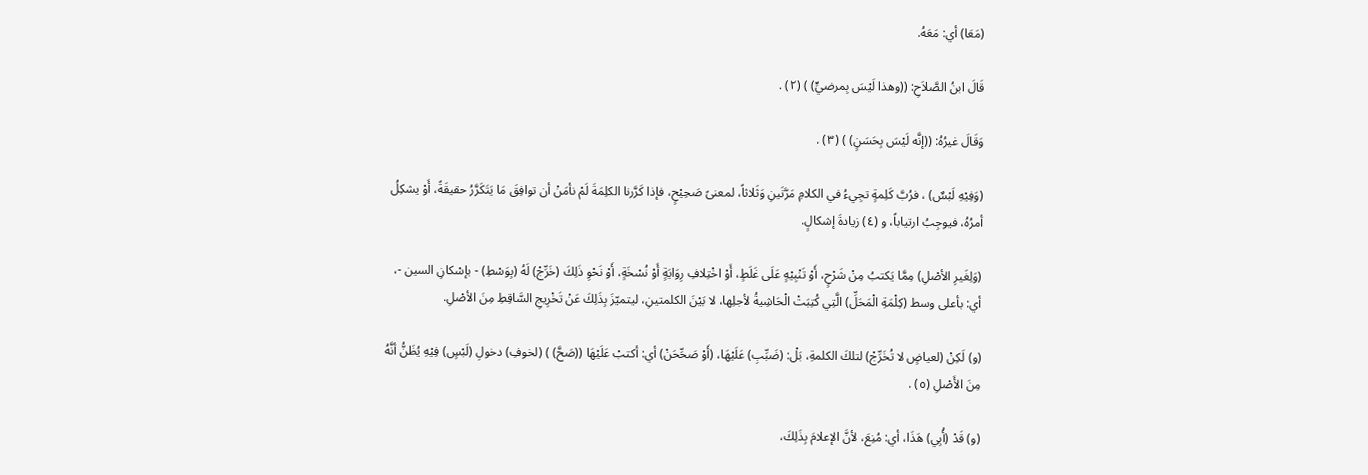(مَعَا) أي: مَعَهُ.

قَالَ ابنُ الصَّلاَحِ: ((وهذا لَيْسَ بِمرضيٍّ) ) (٢) .

وَقَالَ غيرُهُ: ((إنَّه لَيْسَ بِحَسَنٍ) ) (٣) .

(وَفِيْهِ لَبْسٌ) ، فرُبَّ كَلِمةٍ تجِيءُ في الكلامِ مَرَّتَينِ وَثَلاثاً، لمعنىً صَحِيْحٍ، فإذا كَرَّرنا الكلِمَةَ لَمْ نأمَنْ أن توافِقَ مَا يَتَكَرَّرُ حقيقَةً، أَوْ يشكِلُ أمرُهُ، فيوجِبُ ارتياباً، و (٤) زيادةَ إشكالٍ.

(وَلِغَيرِ الأصْلِ) مِمَّا يَكتبُ مِنْ شَرْحٍ، أَوْ تَنْبِيْهٍ عَلَى غَلَطٍ، أَوْ اخْتِلافِ رِوَايَةٍ أَوْ نُسْخَةٍ، أَوْ نَحْوِ ذَلِكَ (خَرِّجْ) لَهُ (بِوَسْطِ) - بإسْكانِ السين -، أي: بأعلى وسط (كِلْمَةِ الْمَحَلِّ) الَّتِي كُتِبَتْ الْحَاشِيةُ لأجلِها، لا بَيْنَ الكلمتينِ، ليتميّزَ بِذَلِكَ عَنْ تَخْرِيجِ السَّاقِطِ مِنَ الأصْلِ.

(و) لَكِنْ (لعياضٍ لا تُخَرِّجْ) لتلكَ الكلمةِ، بَلْ: (ضَبِّبِ) عَلَيْهَا، (أَوْ صَحِّحَنْ) أي: أكتبْ عَلَيْهَا ((صَحَّ) ) (لخوفِ) دخولِ (لَبْسٍ) فِيْهِ يُظَنُّ أنَّهُ مِنَ الأَصْلِ (٥) .

(و) قَدْ (أُبِي) هَذَا، أي: مُنِعَ، لأنَّ الإعلامَ بِذَلِكَ،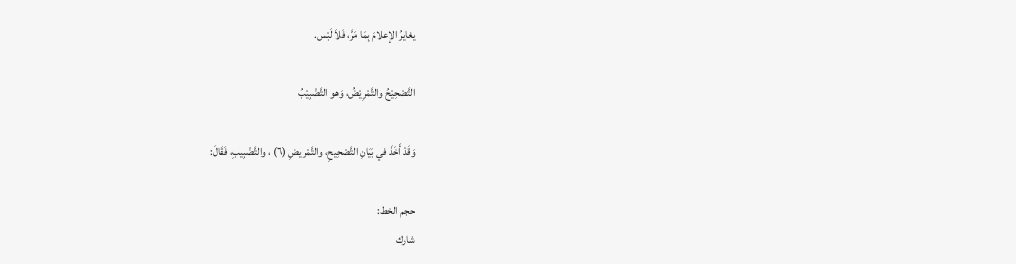يغايرُ الإعلامَ بِمَا مَرَّ، فَلاَ لَبْس.

التَّصْحِيْحُ والتَّمْرِيْضُ، وَهو التَّضْبِيْبُ

وَقَدْ أَخَذَ في بَيَانِ التَّصْحِيحِ، والتَّمْريضِ (٦) ، والتَّضْبِيبِ، فَقَالَ:

حجم الخط:
شارك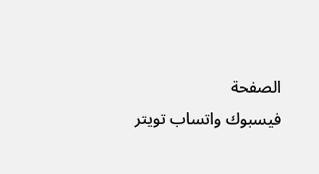الصفحة
فيسبوك واتساب تويتر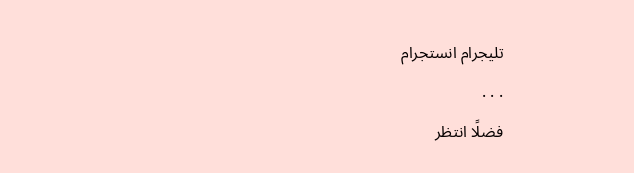تليجرام انستجرام
. . .
فضلًا انتظر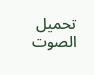تحميل الصوت